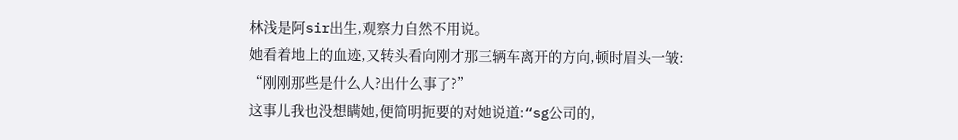林浅是阿sir出生,观察力自然不用说。
她看着地上的血迹,又转头看向刚才那三辆车离开的方向,顿时眉头一皱:
“刚刚那些是什么人?出什么事了?”
这事儿我也没想瞒她,便简明扼要的对她说道:“sg公司的,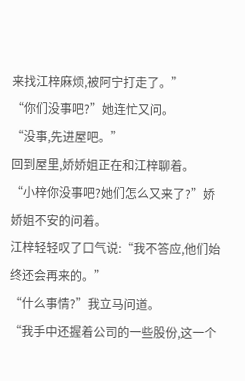来找江梓麻烦,被阿宁打走了。”
“你们没事吧?”她连忙又问。
“没事,先进屋吧。”
回到屋里,娇娇姐正在和江梓聊着。
“小梓你没事吧?她们怎么又来了?”娇娇姐不安的问着。
江梓轻轻叹了口气说:“我不答应,他们始终还会再来的。”
“什么事情?”我立马问道。
“我手中还握着公司的一些股份,这一个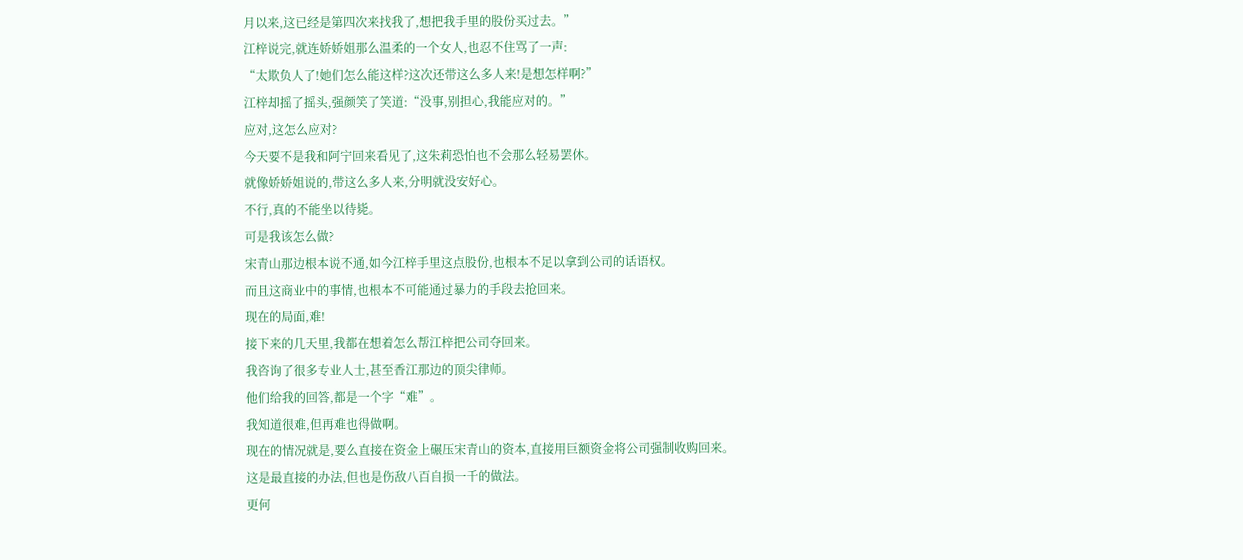月以来,这已经是第四次来找我了,想把我手里的股份买过去。”
江梓说完,就连娇娇姐那么温柔的一个女人,也忍不住骂了一声:
“太欺负人了!她们怎么能这样?这次还带这么多人来!是想怎样啊?”
江梓却摇了摇头,强颜笑了笑道:“没事,别担心,我能应对的。”
应对,这怎么应对?
今天要不是我和阿宁回来看见了,这朱莉恐怕也不会那么轻易罢休。
就像娇娇姐说的,带这么多人来,分明就没安好心。
不行,真的不能坐以待毙。
可是我该怎么做?
宋青山那边根本说不通,如今江梓手里这点股份,也根本不足以拿到公司的话语权。
而且这商业中的事情,也根本不可能通过暴力的手段去抢回来。
现在的局面,难!
接下来的几天里,我都在想着怎么帮江梓把公司夺回来。
我咨询了很多专业人士,甚至香江那边的顶尖律师。
他们给我的回答,都是一个字“难”。
我知道很难,但再难也得做啊。
现在的情况就是,要么直接在资金上碾压宋青山的资本,直接用巨额资金将公司强制收购回来。
这是最直接的办法,但也是伤敌八百自损一千的做法。
更何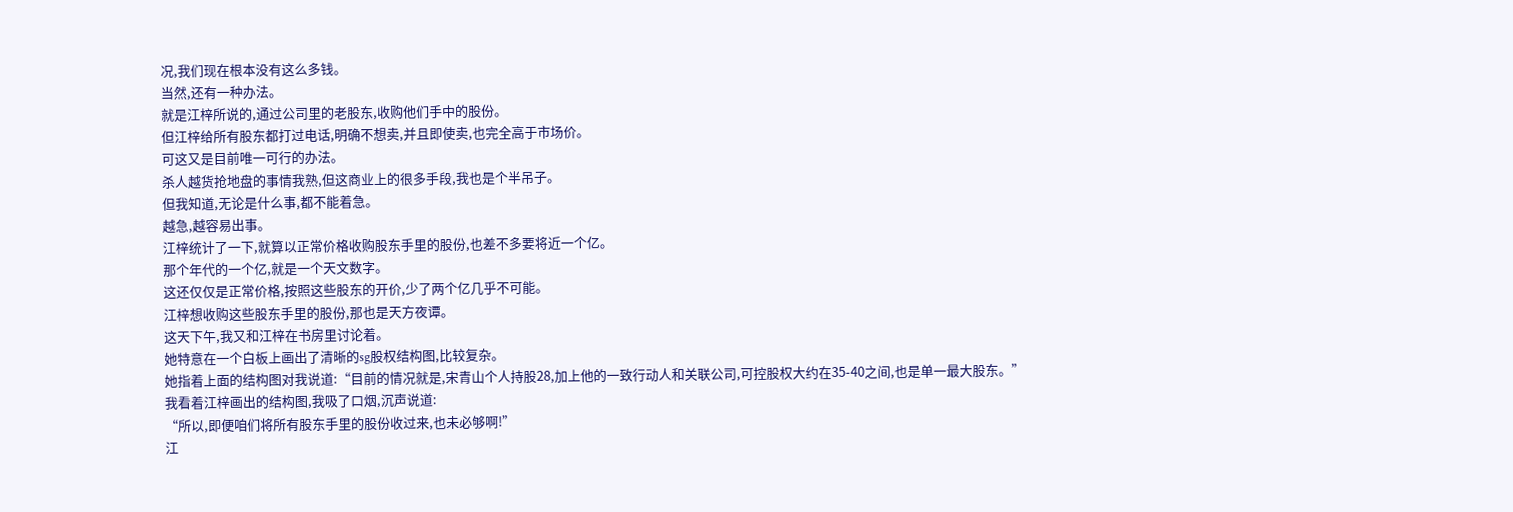况,我们现在根本没有这么多钱。
当然,还有一种办法。
就是江梓所说的,通过公司里的老股东,收购他们手中的股份。
但江梓给所有股东都打过电话,明确不想卖,并且即使卖,也完全高于市场价。
可这又是目前唯一可行的办法。
杀人越货抢地盘的事情我熟,但这商业上的很多手段,我也是个半吊子。
但我知道,无论是什么事,都不能着急。
越急,越容易出事。
江梓统计了一下,就算以正常价格收购股东手里的股份,也差不多要将近一个亿。
那个年代的一个亿,就是一个天文数字。
这还仅仅是正常价格,按照这些股东的开价,少了两个亿几乎不可能。
江梓想收购这些股东手里的股份,那也是天方夜谭。
这天下午,我又和江梓在书房里讨论着。
她特意在一个白板上画出了清晰的sg股权结构图,比较复杂。
她指着上面的结构图对我说道:“目前的情况就是,宋青山个人持股28,加上他的一致行动人和关联公司,可控股权大约在35-40之间,也是单一最大股东。”
我看着江梓画出的结构图,我吸了口烟,沉声说道:
“所以,即便咱们将所有股东手里的股份收过来,也未必够啊!”
江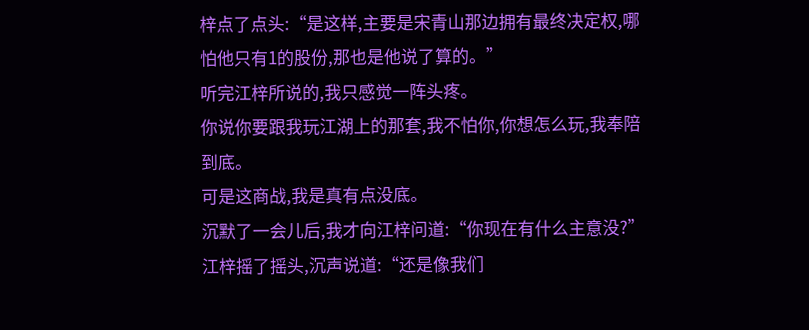梓点了点头:“是这样,主要是宋青山那边拥有最终决定权,哪怕他只有1的股份,那也是他说了算的。”
听完江梓所说的,我只感觉一阵头疼。
你说你要跟我玩江湖上的那套,我不怕你,你想怎么玩,我奉陪到底。
可是这商战,我是真有点没底。
沉默了一会儿后,我才向江梓问道:“你现在有什么主意没?”
江梓摇了摇头,沉声说道:“还是像我们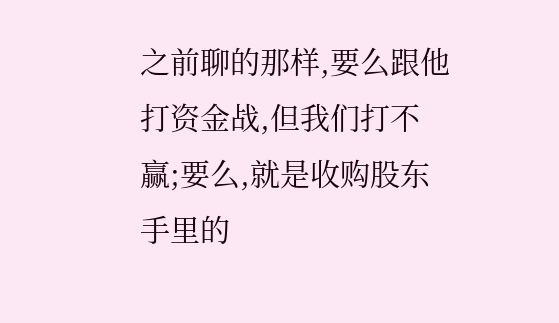之前聊的那样,要么跟他打资金战,但我们打不赢;要么,就是收购股东手里的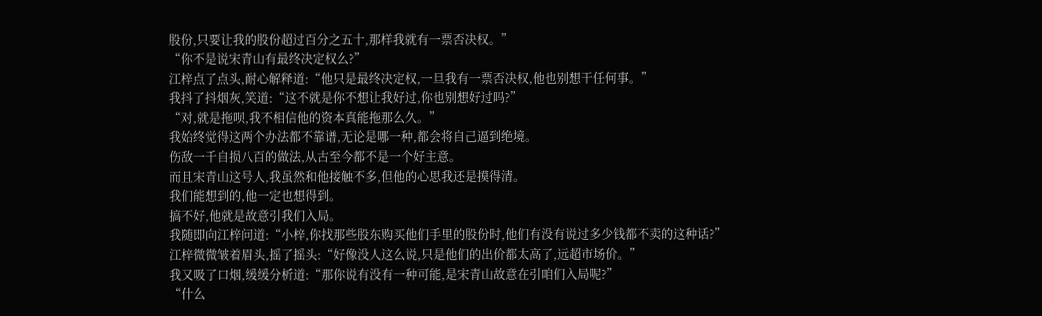股份,只要让我的股份超过百分之五十,那样我就有一票否决权。”
“你不是说宋青山有最终决定权么?”
江梓点了点头,耐心解释道:“他只是最终决定权,一旦我有一票否决权,他也别想干任何事。”
我抖了抖烟灰,笑道:“这不就是你不想让我好过,你也别想好过吗?”
“对,就是拖呗,我不相信他的资本真能拖那么久。”
我始终觉得这两个办法都不靠谱,无论是哪一种,都会将自己逼到绝境。
伤敌一千自损八百的做法,从古至今都不是一个好主意。
而且宋青山这号人,我虽然和他接触不多,但他的心思我还是摸得清。
我们能想到的,他一定也想得到。
搞不好,他就是故意引我们入局。
我随即向江梓问道:“小梓,你找那些股东购买他们手里的股份时,他们有没有说过多少钱都不卖的这种话?”
江梓微微皱着眉头,摇了摇头:“好像没人这么说,只是他们的出价都太高了,远超市场价。”
我又吸了口烟,缓缓分析道:“那你说有没有一种可能,是宋青山故意在引咱们入局呢?”
“什么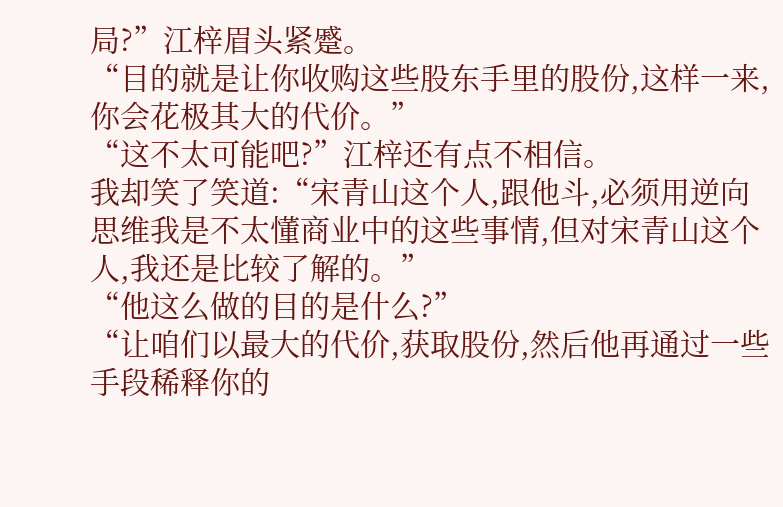局?”江梓眉头紧蹙。
“目的就是让你收购这些股东手里的股份,这样一来,你会花极其大的代价。”
“这不太可能吧?”江梓还有点不相信。
我却笑了笑道:“宋青山这个人,跟他斗,必须用逆向思维我是不太懂商业中的这些事情,但对宋青山这个人,我还是比较了解的。”
“他这么做的目的是什么?”
“让咱们以最大的代价,获取股份,然后他再通过一些手段稀释你的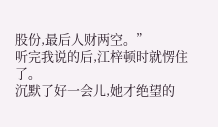股份,最后人财两空。”
听完我说的后,江梓顿时就愣住了。
沉默了好一会儿,她才绝望的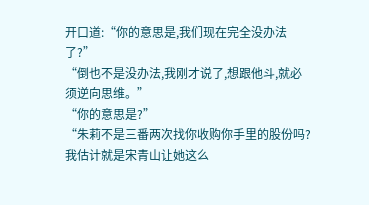开口道:“你的意思是,我们现在完全没办法了?”
“倒也不是没办法,我刚才说了,想跟他斗,就必须逆向思维。”
“你的意思是?”
“朱莉不是三番两次找你收购你手里的股份吗?我估计就是宋青山让她这么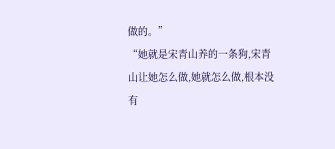做的。”
“她就是宋青山养的一条狗,宋青山让她怎么做,她就怎么做,根本没有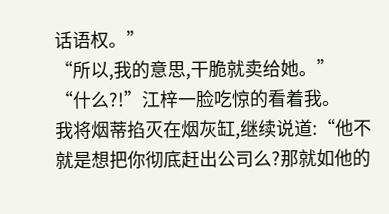话语权。”
“所以,我的意思,干脆就卖给她。”
“什么?!”江梓一脸吃惊的看着我。
我将烟蒂掐灭在烟灰缸,继续说道:“他不就是想把你彻底赶出公司么?那就如他的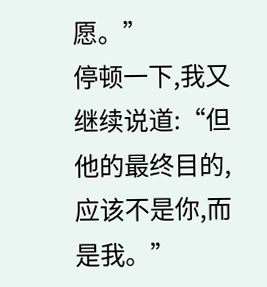愿。”
停顿一下,我又继续说道:“但他的最终目的,应该不是你,而是我。”